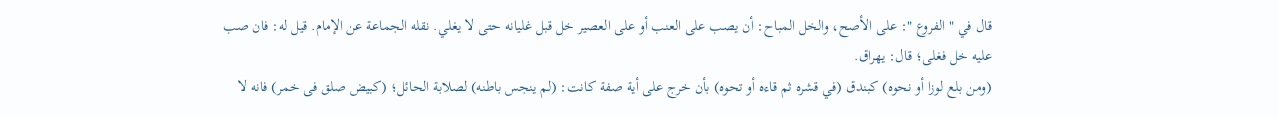قال في " الفروع ": على الأصح، والخل المباح: أن يصب على العنب أو على العصير خل قبل غليانه حتى لا يغلي. نقله الجماعة عن الإمام. قيل له: فان صب عليه خل فغلى؛ قال: يهراق.
(ومن بلع لوزا أو نحوه) كبندق (في قشره ثم قاءه أو تحوه) بأن خرج على أية صفة كانت: (لم ينجس باطنه) لصلابة الحائل؛ (كبيض صلق فى خمر) فانه لا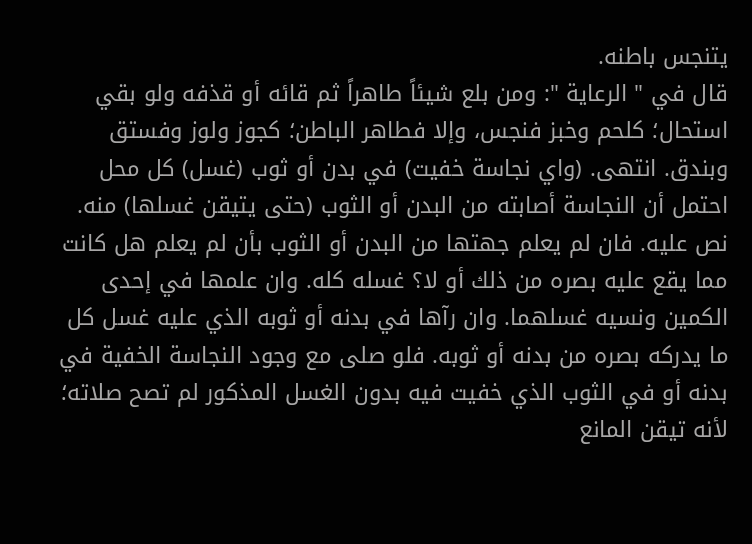يتنجس باطنه.
قال في " الرعاية ": ومن بلع شيئاً طاهراً ثم قائه أو قذفه ولو بقي استحال؛ كلحم وخبز فنجس، وإلا فطاهر الباطن؛ كجوز ولوز وفستق وبندق. انتهى. (واي نجاسة خفيت) في بدن أو ثوب (غسل) كل محل احتمل أن النجاسة أصابته من البدن أو الثوب (حتى يتيقن غسلها) منه. نص عليه. فان لم يعلم جهتها من البدن أو الثوب بأن لم يعلم هل كانت مما يقع عليه بصره من ذلك أو لا؟ غسله كله. وان علمها في إحدى الكمين ونسيه غسلهما. وان رآها في بدنه أو ثوبه الذي عليه غسل كل ما يدركه بصره من بدنه أو ثوبه. فلو صلى مع وجود النجاسة الخفية في بدنه أو في الثوب الذي خفيت فيه بدون الغسل المذكور لم تصح صلاته؛ لأنه تيقن المانع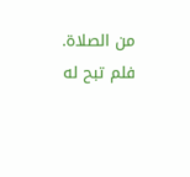من الصلاة. فلم تبح له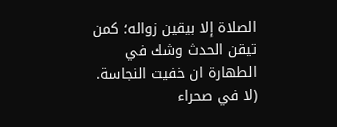الصلاة إلا بيقين زواله؛ كمن تيقن الحدث وشك في الطهارة ان خفيت النجاسة.
(لا في صحراء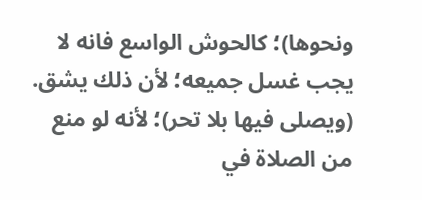ونحوها)؛ كالحوش الواسع فانه لا يجب غسل جميعه؛ لأن ذلك يشق.
(ويصلى فيها بلا تحر)؛ لأنه لو منع من الصلاة في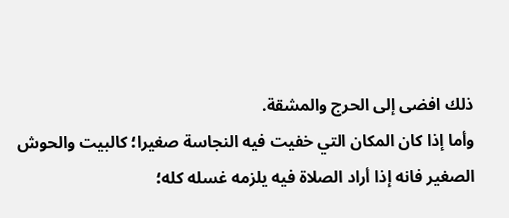ذلك افضى إلى الحرج والمشقة.
وأما إذا كان المكان التي خفيت فيه النجاسة صغيرا؛ كالبيت والحوش الصغير فانه إذا أراد الصلاة فيه يلزمه غسله كله؛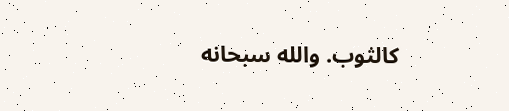كالثوب. والله سبحانه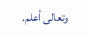وتعالى أعلم.